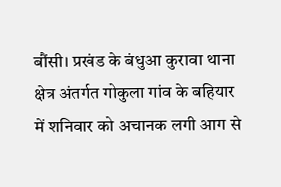बौंसी। प्रखंड के बंधुआ कुरावा थाना क्षेत्र अंतर्गत गोकुला गांव के बहियार में शनिवार को अचानक लगी आग से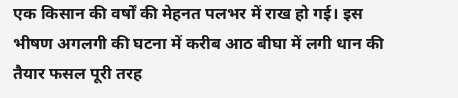एक किसान की वर्षों की मेहनत पलभर में राख हो गई। इस भीषण अगलगी की घटना में करीब आठ बीघा में लगी धान की तैयार फसल पूरी तरह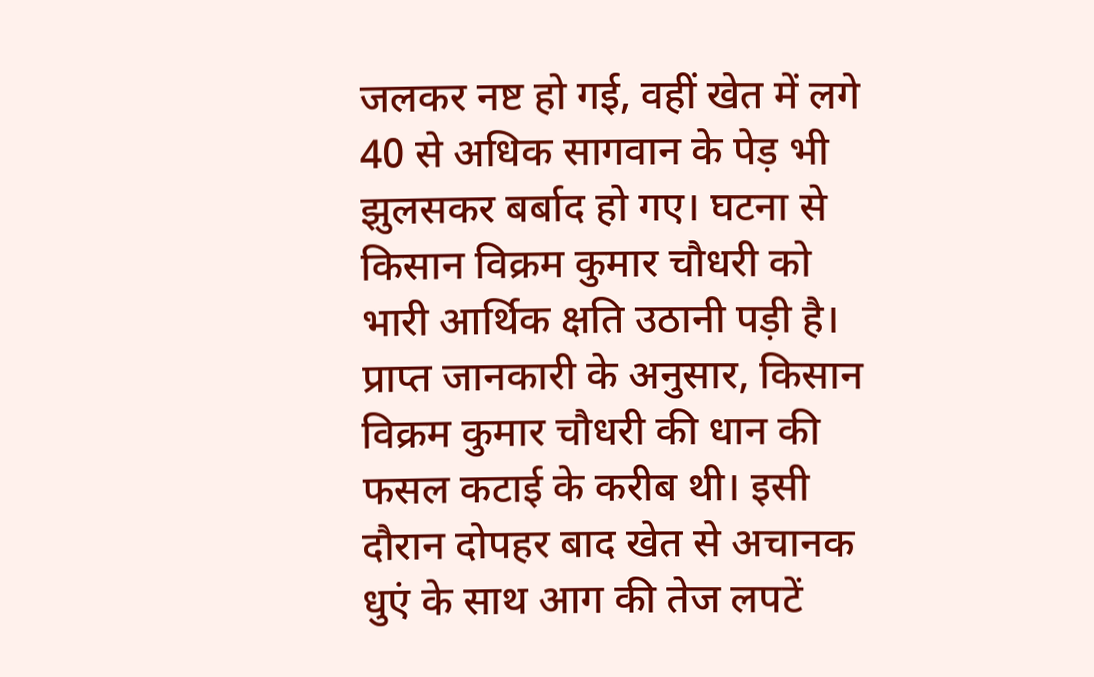जलकर नष्ट हो गई, वहीं खेत में लगे 40 से अधिक सागवान के पेड़ भी झुलसकर बर्बाद हो गए। घटना से किसान विक्रम कुमार चौधरी को भारी आर्थिक क्षति उठानी पड़ी है।
प्राप्त जानकारी के अनुसार, किसान विक्रम कुमार चौधरी की धान की फसल कटाई के करीब थी। इसी दौरान दोपहर बाद खेत से अचानक धुएं के साथ आग की तेज लपटें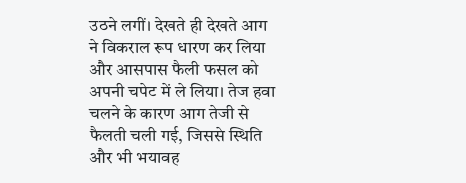उठने लगीं। देखते ही देखते आग ने विकराल रूप धारण कर लिया और आसपास फैली फसल को अपनी चपेट में ले लिया। तेज हवा चलने के कारण आग तेजी से फैलती चली गई, जिससे स्थिति और भी भयावह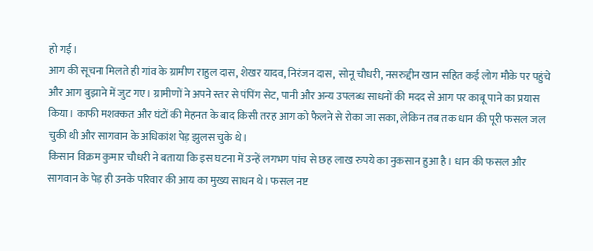हो गई।
आग की सूचना मिलते ही गांव के ग्रामीण राहुल दास, शेखर यादव, निरंजन दास, सोनू चौधरी, नसरुद्दीन खान सहित कई लोग मौके पर पहुंचे और आग बुझाने में जुट गए। ग्रामीणों ने अपने स्तर से पंपिंग सेट, पानी और अन्य उपलब्ध साधनों की मदद से आग पर काबू पाने का प्रयास किया। काफी मशक्कत और घंटों की मेहनत के बाद किसी तरह आग को फैलने से रोका जा सका, लेकिन तब तक धान की पूरी फसल जल चुकी थी और सागवान के अधिकांश पेड़ झुलस चुके थे।
किसान विक्रम कुमार चौधरी ने बताया कि इस घटना में उन्हें लगभग पांच से छह लाख रुपये का नुकसान हुआ है। धान की फसल और सागवान के पेड़ ही उनके परिवार की आय का मुख्य साधन थे। फसल नष्ट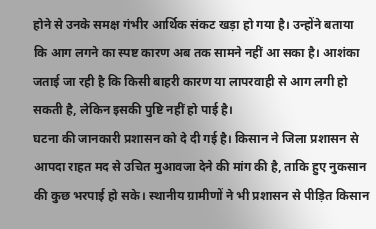होने से उनके समक्ष गंभीर आर्थिक संकट खड़ा हो गया है। उन्होंने बताया कि आग लगने का स्पष्ट कारण अब तक सामने नहीं आ सका है। आशंका जताई जा रही है कि किसी बाहरी कारण या लापरवाही से आग लगी हो सकती है, लेकिन इसकी पुष्टि नहीं हो पाई है।
घटना की जानकारी प्रशासन को दे दी गई है। किसान ने जिला प्रशासन से आपदा राहत मद से उचित मुआवजा देने की मांग की है, ताकि हुए नुकसान की कुछ भरपाई हो सके। स्थानीय ग्रामीणों ने भी प्रशासन से पीड़ित किसान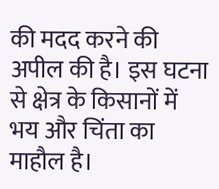की मदद करने की अपील की है। इस घटना से क्षेत्र के किसानों में भय और चिंता का माहौल है।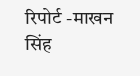रिपोर्ट -माखन सिंह